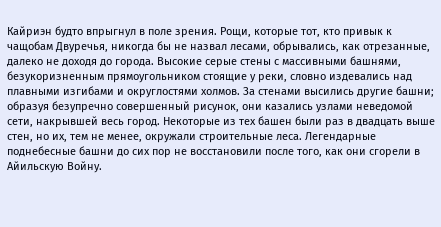Кайриэн будто впрыгнул в поле зрения. Рощи, которые тот, кто привык к чащобам Двуречья, никогда бы не назвал лесами, обрывались, как отрезанные, далеко не доходя до города. Высокие серые стены с массивными башнями, безукоризненным прямоугольником стоящие у реки, словно издевались над плавными изгибами и округлостями холмов. За стенами высились другие башни; образуя безупречно совершенный рисунок, они казались узлами неведомой сети, накрывшей весь город. Некоторые из тех башен были раз в двадцать выше стен, но их, тем не менее, окружали строительные леса. Легендарные поднебесные башни до сих пор не восстановили после того, как они сгорели в Айильскую Войну.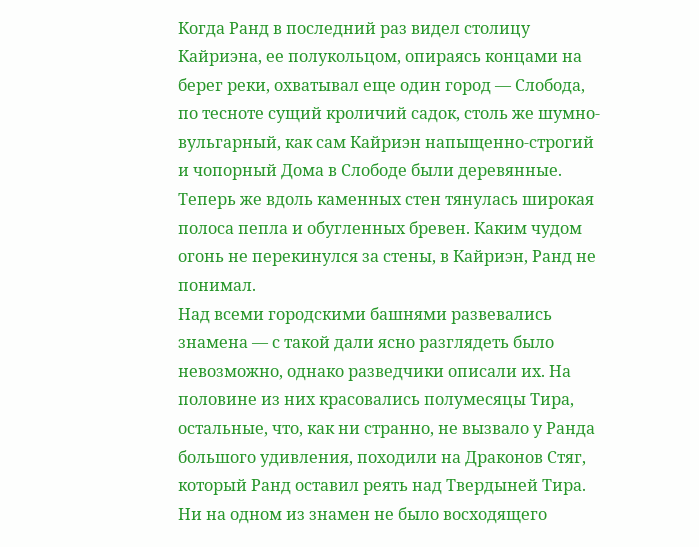Когда Ранд в последний раз видел столицу Кайриэна, ее полукольцом, опираясь концами на берег реки, охватывал еще один город — Слобода, по тесноте сущий кроличий садок, столь же шумно-вульгарный, как сам Кайриэн напыщенно-строгий и чопорный Дома в Слободе были деревянные. Теперь же вдоль каменных стен тянулась широкая полоса пепла и обугленных бревен. Каким чудом огонь не перекинулся за стены, в Кайриэн, Ранд не понимал.
Над всеми городскими башнями развевались знамена — с такой дали ясно разглядеть было невозможно, однако разведчики описали их. На половине из них красовались полумесяцы Тира, остальные, что, как ни странно, не вызвало у Ранда большого удивления, походили на Драконов Стяг, который Ранд оставил реять над Твердыней Тира. Ни на одном из знамен не было восходящего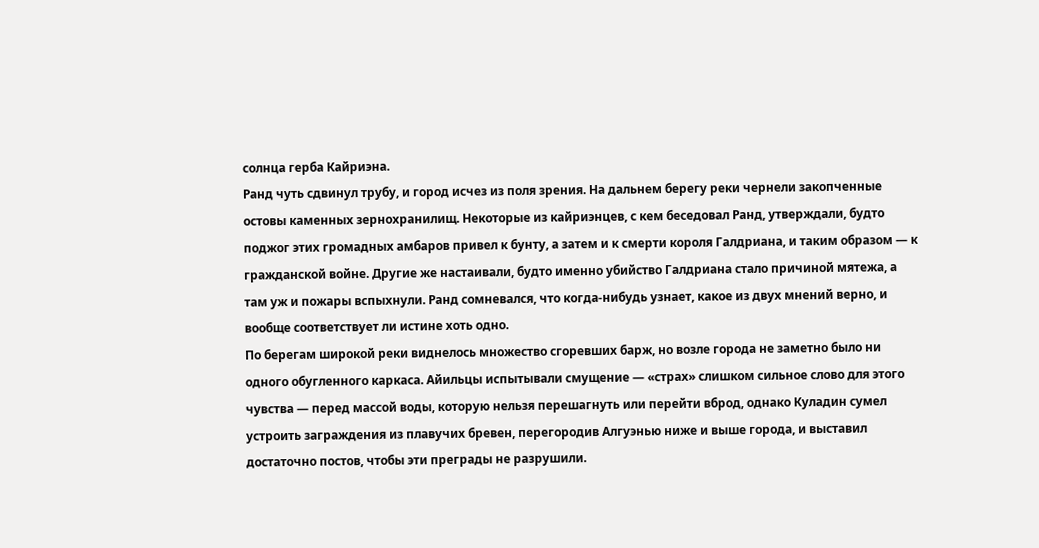солнца герба Кайриэна.
Ранд чуть сдвинул трубу, и город исчез из поля зрения. На дальнем берегу реки чернели закопченные остовы каменных зернохранилищ. Некоторые из кайриэнцев, с кем беседовал Ранд, утверждали, будто поджог этих громадных амбаров привел к бунту, а затем и к смерти короля Галдриана, и таким образом — к гражданской войне. Другие же настаивали, будто именно убийство Галдриана стало причиной мятежа, а там уж и пожары вспыхнули. Ранд сомневался, что когда-нибудь узнает, какое из двух мнений верно, и вообще соответствует ли истине хоть одно.
По берегам широкой реки виднелось множество сгоревших барж, но возле города не заметно было ни одного обугленного каркаса. Айильцы испытывали смущение — «страх» слишком сильное слово для этого чувства — перед массой воды, которую нельзя перешагнуть или перейти вброд, однако Куладин сумел устроить заграждения из плавучих бревен, перегородив Алгуэнью ниже и выше города, и выставил достаточно постов, чтобы эти преграды не разрушили.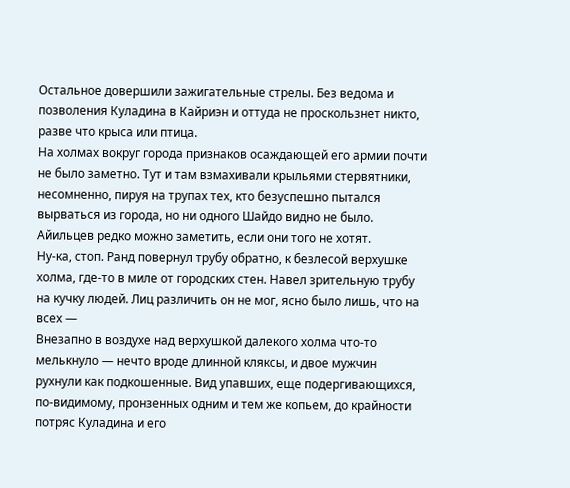Остальное довершили зажигательные стрелы. Без ведома и позволения Куладина в Кайриэн и оттуда не проскользнет никто, разве что крыса или птица.
На холмах вокруг города признаков осаждающей его армии почти не было заметно. Тут и там взмахивали крыльями стервятники, несомненно, пируя на трупах тех, кто безуспешно пытался вырваться из города, но ни одного Шайдо видно не было. Айильцев редко можно заметить, если они того не хотят.
Ну-ка, стоп. Ранд повернул трубу обратно, к безлесой верхушке холма, где-то в миле от городских стен. Навел зрительную трубу на кучку людей. Лиц различить он не мог, ясно было лишь, что на всех —
Внезапно в воздухе над верхушкой далекого холма что-то мелькнуло — нечто вроде длинной кляксы, и двое мужчин рухнули как подкошенные. Вид упавших, еще подергивающихся, по-видимому, пронзенных одним и тем же копьем, до крайности потряс Куладина и его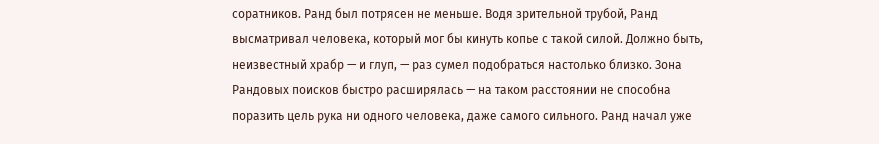соратников. Ранд был потрясен не меньше. Водя зрительной трубой, Ранд высматривал человека, который мог бы кинуть копье с такой силой. Должно быть, неизвестный храбр — и глуп, — раз сумел подобраться настолько близко. Зона Рандовых поисков быстро расширялась — на таком расстоянии не способна поразить цель рука ни одного человека, даже самого сильного. Ранд начал уже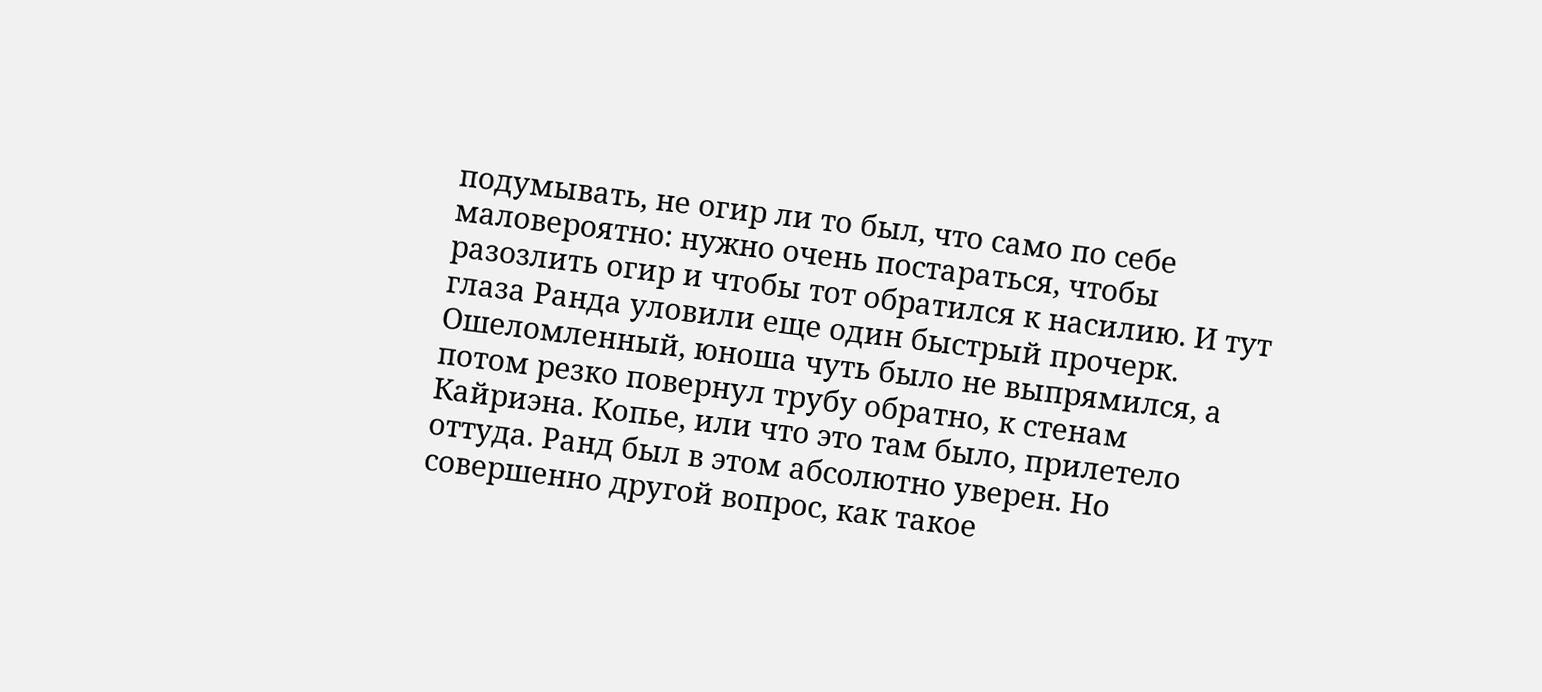подумывать, не огир ли то был, что само по себе маловероятно: нужно очень постараться, чтобы разозлить огир и чтобы тот обратился к насилию. И тут глаза Ранда уловили еще один быстрый прочерк.
Ошеломленный, юноша чуть было не выпрямился, а потом резко повернул трубу обратно, к стенам Кайриэна. Копье, или что это там было, прилетело оттуда. Ранд был в этом абсолютно уверен. Но совершенно другой вопрос, как такое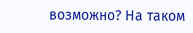возможно? На таком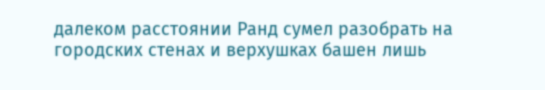далеком расстоянии Ранд сумел разобрать на городских стенах и верхушках башен лишь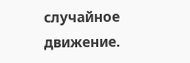случайное движение.